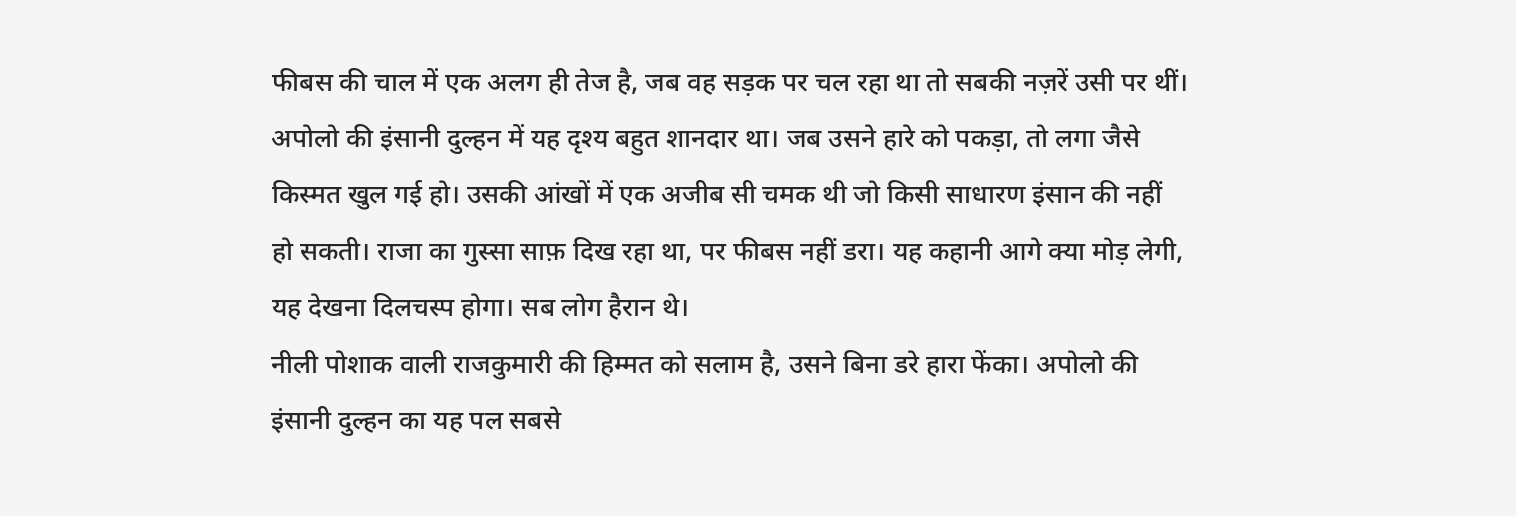फीबस की चाल में एक अलग ही तेज है, जब वह सड़क पर चल रहा था तो सबकी नज़रें उसी पर थीं। अपोलो की इंसानी दुल्हन में यह दृश्य बहुत शानदार था। जब उसने हारे को पकड़ा, तो लगा जैसे किस्मत खुल गई हो। उसकी आंखों में एक अजीब सी चमक थी जो किसी साधारण इंसान की नहीं हो सकती। राजा का गुस्सा साफ़ दिख रहा था, पर फीबस नहीं डरा। यह कहानी आगे क्या मोड़ लेगी, यह देखना दिलचस्प होगा। सब लोग हैरान थे।
नीली पोशाक वाली राजकुमारी की हिम्मत को सलाम है, उसने बिना डरे हारा फेंका। अपोलो की इंसानी दुल्हन का यह पल सबसे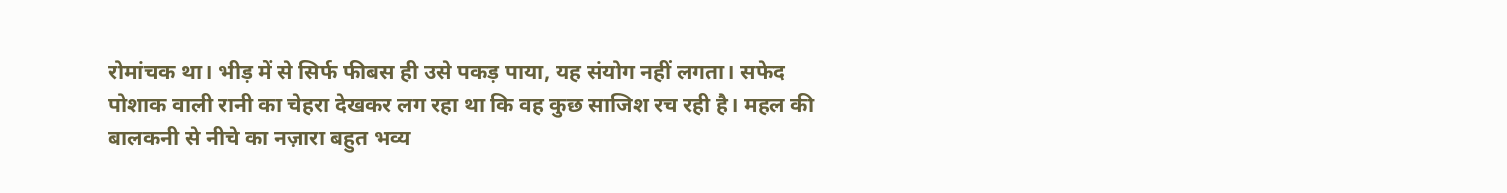रोमांचक था। भीड़ में से सिर्फ फीबस ही उसे पकड़ पाया, यह संयोग नहीं लगता। सफेद पोशाक वाली रानी का चेहरा देखकर लग रहा था कि वह कुछ साजिश रच रही है। महल की बालकनी से नीचे का नज़ारा बहुत भव्य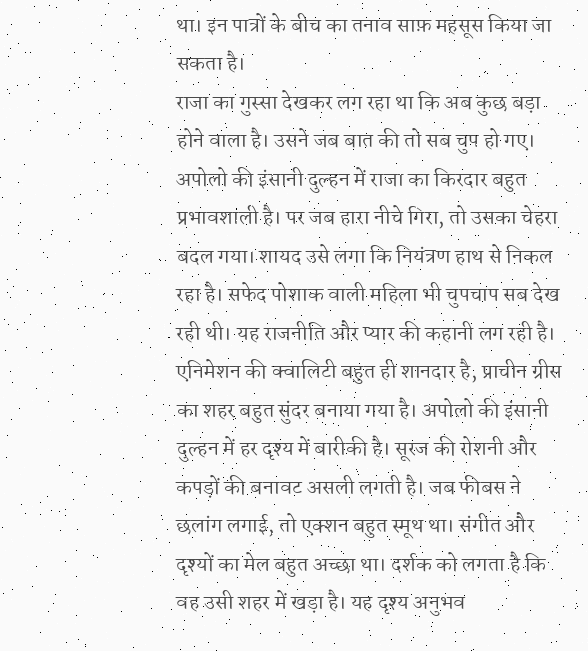था। इन पात्रों के बीच का तनाव साफ़ महसूस किया जा सकता है।
राजा का गुस्सा देखकर लग रहा था कि अब कुछ बड़ा होने वाला है। उसने जब बात की तो सब चुप हो गए। अपोलो की इंसानी दुल्हन में राजा का किरदार बहुत प्रभावशाली है। पर जब हारा नीचे गिरा, तो उसका चेहरा बदल गया। शायद उसे लगा कि नियंत्रण हाथ से निकल रहा है। सफेद पोशाक वाली महिला भी चुपचाप सब देख रही थी। यह राजनीति और प्यार की कहानी लग रही है।
एनिमेशन की क्वालिटी बहुत ही शानदार है, प्राचीन ग्रीस का शहर बहुत सुंदर बनाया गया है। अपोलो की इंसानी दुल्हन में हर दृश्य में बारीकी है। सूरज की रोशनी और कपड़ों की बनावट असली लगती है। जब फीबस ने छलांग लगाई, तो एक्शन बहुत स्मूथ था। संगीत और दृश्यों का मेल बहुत अच्छा था। दर्शक को लगता है कि वह उसी शहर में खड़ा है। यह दृश्य अनुभव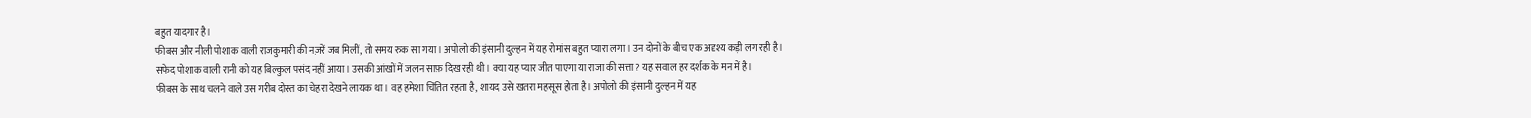बहुत यादगार है।
फीबस और नीली पोशाक वाली राजकुमारी की नज़रें जब मिलीं, तो समय रुक सा गया। अपोलो की इंसानी दुल्हन में यह रोमांस बहुत प्यारा लगा। उन दोनों के बीच एक अदृश्य कड़ी लग रही है। सफेद पोशाक वाली रानी को यह बिल्कुल पसंद नहीं आया। उसकी आंखों में जलन साफ़ दिख रही थी। क्या यह प्यार जीत पाएगा या राजा की सत्ता? यह सवाल हर दर्शक के मन में है।
फीबस के साथ चलने वाले उस गरीब दोस्त का चेहरा देखने लायक था। वह हमेशा चिंतित रहता है, शायद उसे खतरा महसूस होता है। अपोलो की इंसानी दुल्हन में यह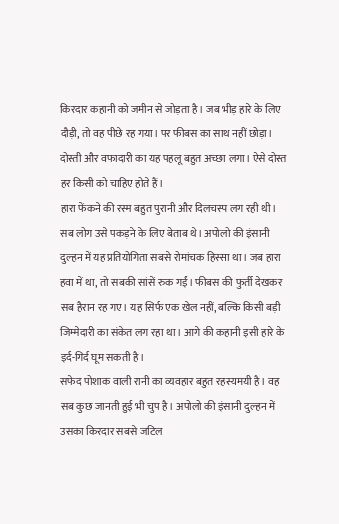किरदार कहानी को जमीन से जोड़ता है। जब भीड़ हारे के लिए दौड़ी, तो वह पीछे रह गया। पर फीबस का साथ नहीं छोड़ा। दोस्ती और वफादारी का यह पहलू बहुत अच्छा लगा। ऐसे दोस्त हर किसी को चाहिए होते हैं।
हारा फेंकने की रस्म बहुत पुरानी और दिलचस्प लग रही थी। सब लोग उसे पकड़ने के लिए बेताब थे। अपोलो की इंसानी दुल्हन में यह प्रतियोगिता सबसे रोमांचक हिस्सा था। जब हारा हवा में था, तो सबकी सांसें रुक गईं। फीबस की फुर्ती देखकर सब हैरान रह गए। यह सिर्फ एक खेल नहीं, बल्कि किसी बड़ी जिम्मेदारी का संकेत लग रहा था। आगे की कहानी इसी हारे के इर्द-गिर्द घूम सकती है।
सफेद पोशाक वाली रानी का व्यवहार बहुत रहस्यमयी है। वह सब कुछ जानती हुई भी चुप है। अपोलो की इंसानी दुल्हन में उसका किरदार सबसे जटिल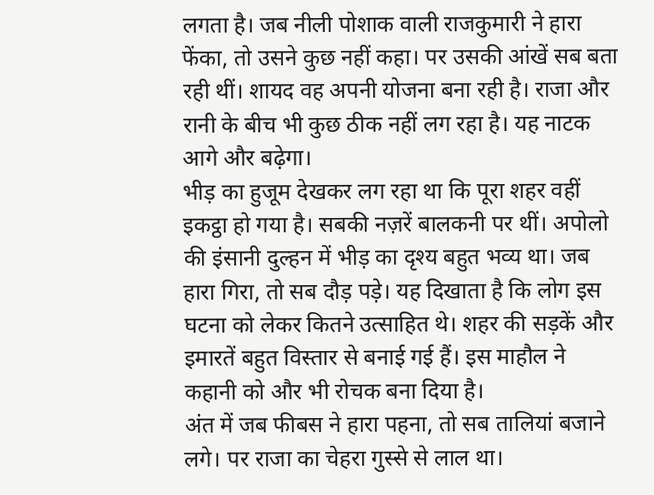लगता है। जब नीली पोशाक वाली राजकुमारी ने हारा फेंका, तो उसने कुछ नहीं कहा। पर उसकी आंखें सब बता रही थीं। शायद वह अपनी योजना बना रही है। राजा और रानी के बीच भी कुछ ठीक नहीं लग रहा है। यह नाटक आगे और बढ़ेगा।
भीड़ का हुजूम देखकर लग रहा था कि पूरा शहर वहीं इकट्ठा हो गया है। सबकी नज़रें बालकनी पर थीं। अपोलो की इंसानी दुल्हन में भीड़ का दृश्य बहुत भव्य था। जब हारा गिरा, तो सब दौड़ पड़े। यह दिखाता है कि लोग इस घटना को लेकर कितने उत्साहित थे। शहर की सड़कें और इमारतें बहुत विस्तार से बनाई गई हैं। इस माहौल ने कहानी को और भी रोचक बना दिया है।
अंत में जब फीबस ने हारा पहना, तो सब तालियां बजाने लगे। पर राजा का चेहरा गुस्से से लाल था।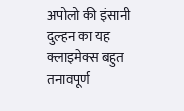अपोलो की इंसानी दुल्हन का यह क्लाइमेक्स बहुत तनावपूर्ण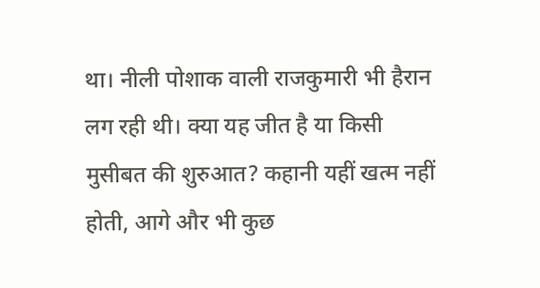था। नीली पोशाक वाली राजकुमारी भी हैरान लग रही थी। क्या यह जीत है या किसी मुसीबत की शुरुआत? कहानी यहीं खत्म नहीं होती, आगे और भी कुछ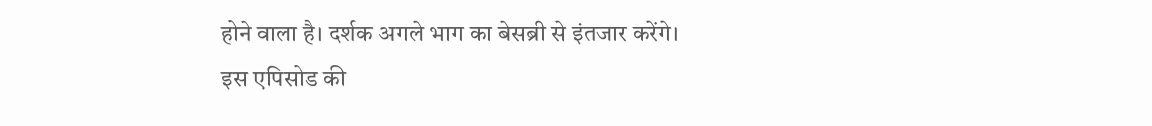होने वाला है। दर्शक अगले भाग का बेसब्री से इंतजार करेंगे।
इस एपिसोड की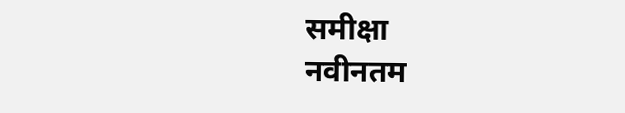समीक्षा
नवीनतम